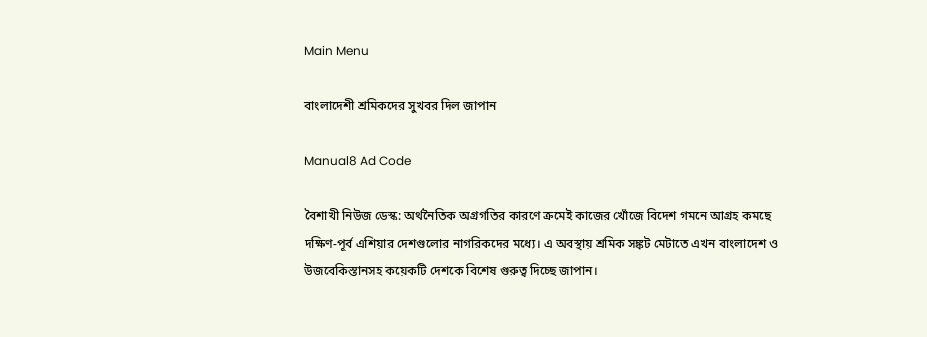Main Menu

বাংলাদেশী শ্রমিকদের সুখবর দিল জাপান

Manual8 Ad Code

বৈশাখী নিউজ ডেস্ক: অর্থনৈতিক অগ্রগতির কারণে ক্রমেই কাজের খোঁজে বিদেশ গমনে আগ্রহ কমছে দক্ষিণ-পূর্ব এশিয়ার দেশগুলোর নাগরিকদের মধ্যে। এ অবস্থায় শ্রমিক সঙ্কট মেটাতে এখন বাংলাদেশ ও উজবেকিস্তানসহ কয়েকটি দেশকে বিশেষ গুরুত্ব দিচ্ছে জাপান।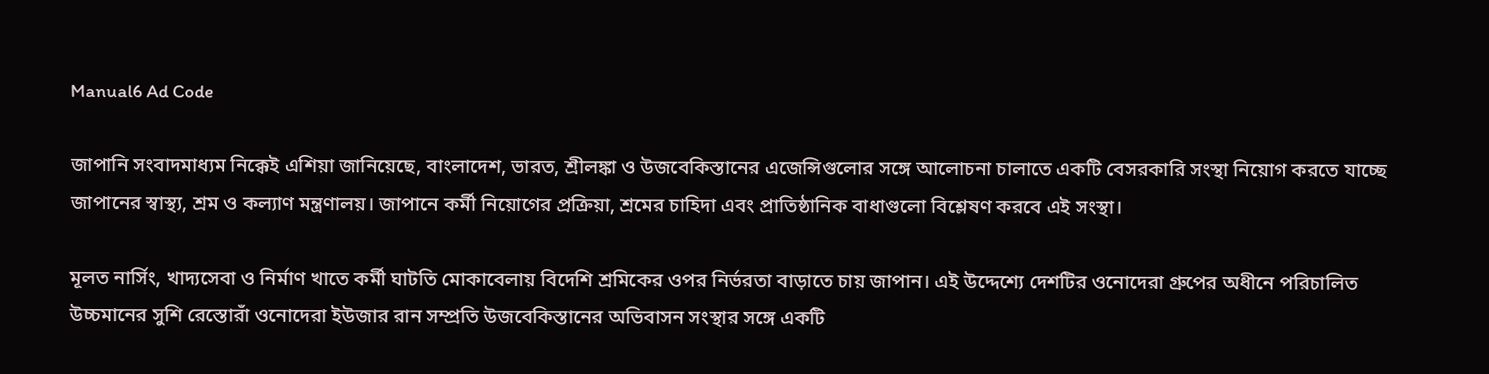Manual6 Ad Code

জাপানি সংবাদমাধ্যম নিক্কেই এশিয়া জানিয়েছে, বাংলাদেশ, ভারত, শ্রীলঙ্কা ও উজবেকিস্তানের এজেন্সিগুলোর সঙ্গে আলোচনা চালাতে একটি বেসরকারি সংস্থা নিয়োগ করতে যাচ্ছে জাপানের স্বাস্থ্য, শ্রম ও কল্যাণ মন্ত্রণালয়। জাপানে কর্মী নিয়োগের প্রক্রিয়া, শ্রমের চাহিদা এবং প্রাতিষ্ঠানিক বাধাগুলো বিশ্লেষণ করবে এই সংস্থা।

মূলত নার্সিং, খাদ্যসেবা ও নির্মাণ খাতে কর্মী ঘাটতি মোকাবেলায় বিদেশি শ্রমিকের ওপর নির্ভরতা বাড়াতে চায় জাপান। এই উদ্দেশ্যে দেশটির ওনোদেরা গ্রুপের অধীনে পরিচালিত উচ্চমানের সুশি রেস্তোরাঁ ওনোদেরা ইউজার রান সম্প্রতি উজবেকিস্তানের অভিবাসন সংস্থার সঙ্গে একটি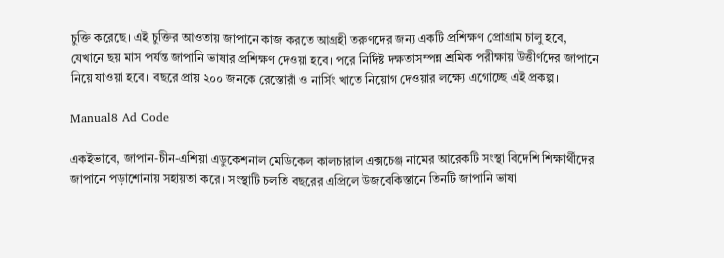চুক্তি করেছে। এই চুক্তির আওতায় জাপানে কাজ করতে আগ্রহী তরুণদের জন্য একটি প্রশিক্ষণ প্রোগ্রাম চালু হবে, যেখানে ছয় মাস পর্যন্ত জাপানি ভাষার প্রশিক্ষণ দেওয়া হবে। পরে নির্দিষ্ট দক্ষতাসম্পন্ন শ্রমিক পরীক্ষায় উত্তীর্ণদের জাপানে নিয়ে যাওয়া হবে। বছরে প্রায় ২০০ জনকে রেস্তোরাঁ ও নার্সিং খাতে নিয়োগ দেওয়ার লক্ষ্যে এগোচ্ছে এই প্রকল্প।

Manual8 Ad Code

একইভাবে, জাপান-চীন-এশিয়া এডুকেশনাল মেডিকেল কালচারাল এক্সচেঞ্জ নামের আরেকটি সংস্থা বিদেশি শিক্ষার্থীদের জাপানে পড়াশোনায় সহায়তা করে। সংস্থাটি চলতি বছরের এপ্রিলে উজবেকিস্তানে তিনটি জাপানি ভাষা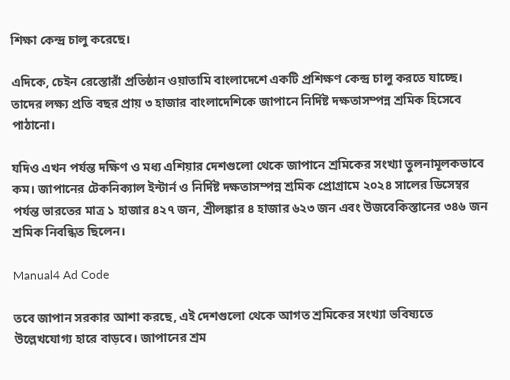শিক্ষা কেন্দ্র চালু করেছে।

এদিকে, চেইন রেস্তোরাঁ প্রতিষ্ঠান ওয়াতামি বাংলাদেশে একটি প্রশিক্ষণ কেন্দ্র চালু করতে যাচ্ছে। তাদের লক্ষ্য প্রতি বছর প্রায় ৩ হাজার বাংলাদেশিকে জাপানে নির্দিষ্ট দক্ষতাসম্পন্ন শ্রমিক হিসেবে পাঠানো।

যদিও এখন পর্যন্ত দক্ষিণ ও মধ্য এশিয়ার দেশগুলো থেকে জাপানে শ্রমিকের সংখ্যা তুলনামূলকভাবে কম। জাপানের টেকনিক্যাল ইন্টার্ন ও নির্দিষ্ট দক্ষতাসম্পন্ন শ্রমিক প্রোগ্রামে ২০২৪ সালের ডিসেম্বর পর্যন্ত ভারতের মাত্র ১ হাজার ৪২৭ জন, শ্রীলঙ্কার ৪ হাজার ৬২৩ জন এবং উজবেকিস্তানের ৩৪৬ জন শ্রমিক নিবন্ধিত ছিলেন।

Manual4 Ad Code

তবে জাপান সরকার আশা করছে, এই দেশগুলো থেকে আগত শ্রমিকের সংখ্যা ভবিষ্যতে উল্লেখযোগ্য হারে বাড়বে। জাপানের শ্রম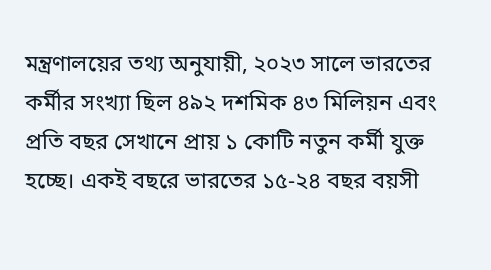মন্ত্রণালয়ের তথ্য অনুযায়ী, ২০২৩ সালে ভারতের কর্মীর সংখ্যা ছিল ৪৯২ দশমিক ৪৩ মিলিয়ন এবং প্রতি বছর সেখানে প্রায় ১ কোটি নতুন কর্মী যুক্ত হচ্ছে। একই বছরে ভারতের ১৫-২৪ বছর বয়সী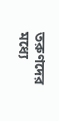তরুণদের মধ্যে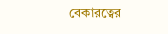বেকারত্বের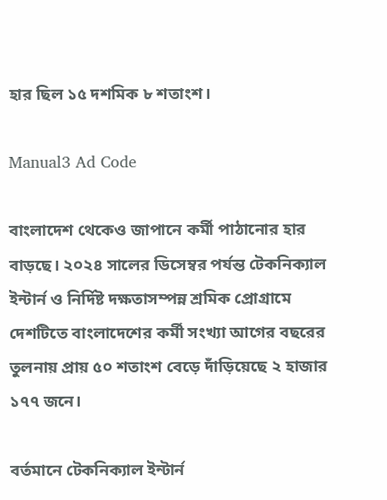হার ছিল ১৫ দশমিক ৮ শতাংশ।

Manual3 Ad Code

বাংলাদেশ থেকেও জাপানে কর্মী পাঠানোর হার বাড়ছে। ২০২৪ সালের ডিসেম্বর পর্যন্ত টেকনিক্যাল ইন্টার্ন ও নির্দিষ্ট দক্ষতাসম্পন্ন শ্রমিক প্রোগ্রামে দেশটিতে বাংলাদেশের কর্মী সংখ্যা আগের বছরের তুলনায় প্রায় ৫০ শতাংশ বেড়ে দাঁড়িয়েছে ২ হাজার ১৭৭ জনে।

বর্তমানে টেকনিক্যাল ইন্টার্ন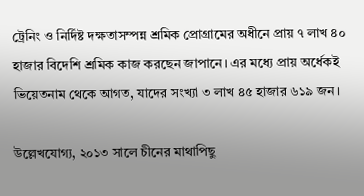ট্রেনিং ও নির্দিষ্ট দক্ষতাসম্পন্ন শ্রমিক প্রোগ্রামের অধীনে প্রায় ৭ লাখ ৪০ হাজার বিদেশি শ্রমিক কাজ করছেন জাপানে। এর মধ্যে প্রায় অর্ধেকই ভিয়েতনাম থেকে আগত, যাদের সংখ্যা ৩ লাখ ৪৫ হাজার ৬১৯ জন।

উল্লেখযোগ্য, ২০১৩ সালে চীনের মাথাপিছু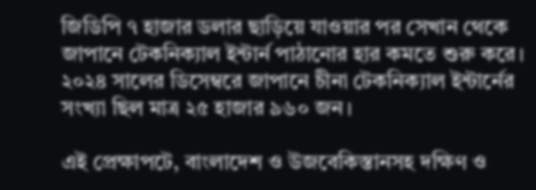জিডিপি ৭ হাজার ডলার ছাড়িয়ে যাওয়ার পর সেখান থেকে জাপানে টেকনিক্যাল ইন্টার্ন পাঠানোর হার কমতে শুরু করে। ২০২৪ সালের ডিসেম্বরে জাপানে চীনা টেকনিক্যাল ইন্টার্নের সংখ্যা ছিল মাত্র ২৫ হাজার ৯৬০ জন।

এই প্রেক্ষাপটে, বাংলাদেশ ও উজবেকিস্তানসহ দক্ষিণ ও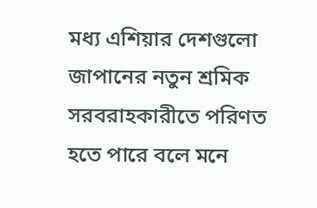মধ্য এশিয়ার দেশগুলো জাপানের নতুন শ্রমিক সরবরাহকারীতে পরিণত হতে পারে বলে মনে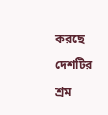করছে দেশটির শ্রম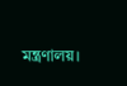মন্ত্রণালয়।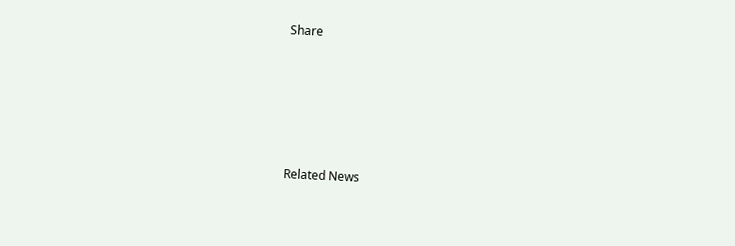Share





Related News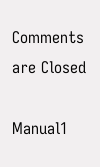Comments are Closed

Manual1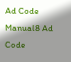Ad Code
Manual8 Ad Code